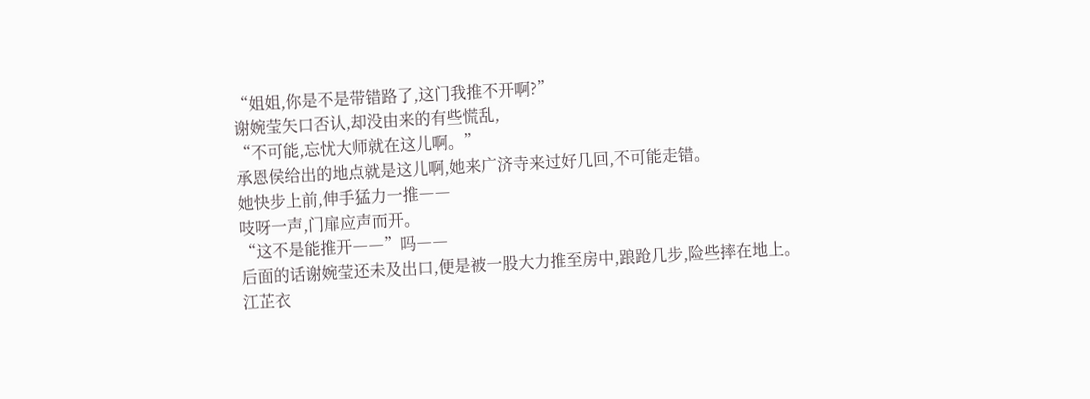“姐姐,你是不是带错路了,这门我推不开啊?”
谢婉莹矢口否认,却没由来的有些慌乱,
“不可能,忘忧大师就在这儿啊。”
承恩侯给出的地点就是这儿啊,她来广济寺来过好几回,不可能走错。
她快步上前,伸手猛力一推――
吱呀一声,门扉应声而开。
“这不是能推开――”吗――
后面的话谢婉莹还未及出口,便是被一股大力推至房中,踉跄几步,险些摔在地上。
江芷衣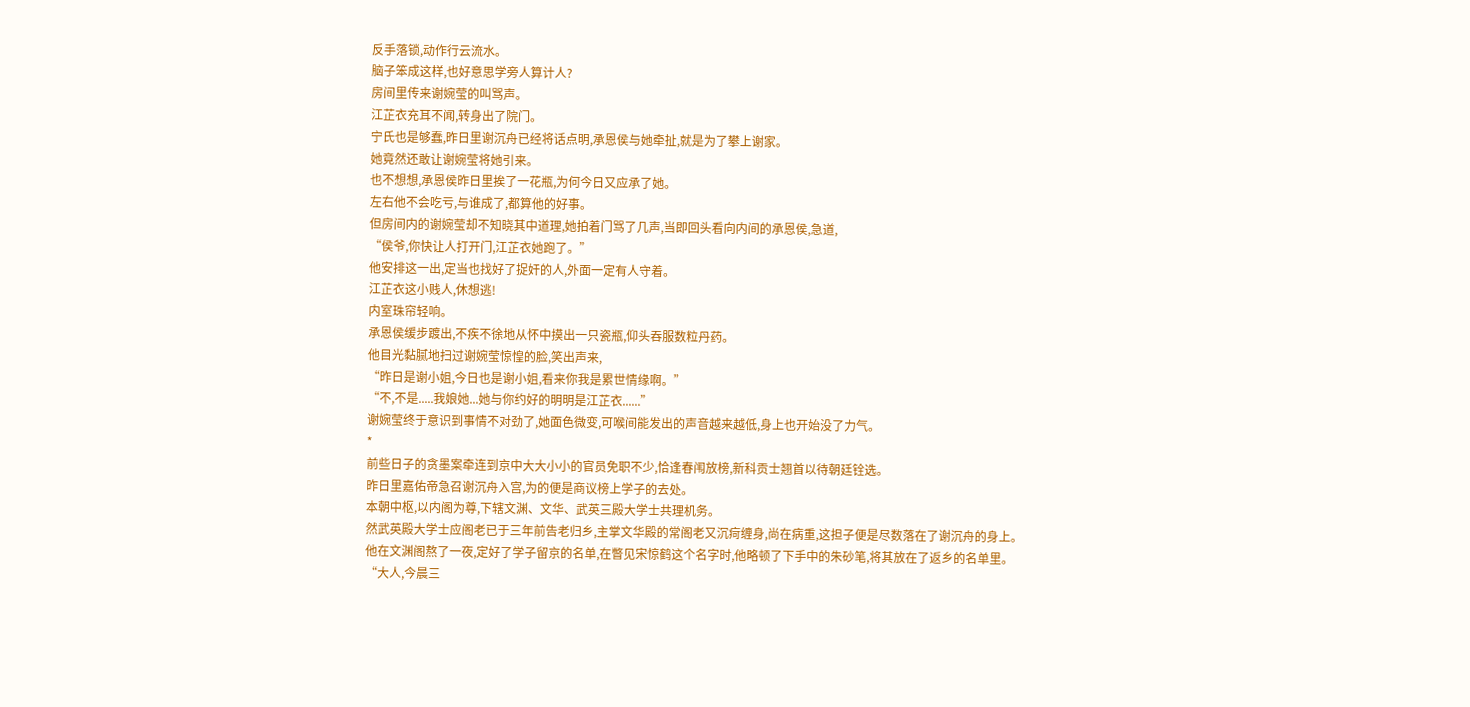反手落锁,动作行云流水。
脑子笨成这样,也好意思学旁人算计人?
房间里传来谢婉莹的叫骂声。
江芷衣充耳不闻,转身出了院门。
宁氏也是够蠢,昨日里谢沉舟已经将话点明,承恩侯与她牵扯,就是为了攀上谢家。
她竟然还敢让谢婉莹将她引来。
也不想想,承恩侯昨日里挨了一花瓶,为何今日又应承了她。
左右他不会吃亏,与谁成了,都算他的好事。
但房间内的谢婉莹却不知晓其中道理,她拍着门骂了几声,当即回头看向内间的承恩侯,急道,
“侯爷,你快让人打开门,江芷衣她跑了。”
他安排这一出,定当也找好了捉奸的人,外面一定有人守着。
江芷衣这小贱人,休想逃!
内室珠帘轻响。
承恩侯缓步踱出,不疾不徐地从怀中摸出一只瓷瓶,仰头吞服数粒丹药。
他目光黏腻地扫过谢婉莹惊惶的脸,笑出声来,
“昨日是谢小姐,今日也是谢小姐,看来你我是累世情缘啊。”
“不,不是.....我娘她...她与你约好的明明是江芷衣......”
谢婉莹终于意识到事情不对劲了,她面色微变,可喉间能发出的声音越来越低,身上也开始没了力气。
*
前些日子的贪墨案牵连到京中大大小小的官员免职不少,恰逢春闱放榜,新科贡士翘首以待朝廷铨选。
昨日里嘉佑帝急召谢沉舟入宫,为的便是商议榜上学子的去处。
本朝中枢,以内阁为尊,下辖文渊、文华、武英三殿大学士共理机务。
然武英殿大学士应阁老已于三年前告老归乡,主掌文华殿的常阁老又沉疴缠身,尚在病重,这担子便是尽数落在了谢沉舟的身上。
他在文渊阁熬了一夜,定好了学子留京的名单,在瞥见宋惊鹤这个名字时,他略顿了下手中的朱砂笔,将其放在了返乡的名单里。
“大人,今晨三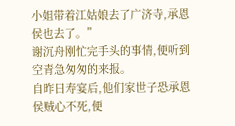小姐带着江姑娘去了广济寺,承恩侯也去了。”
谢沉舟刚忙完手头的事情,便听到空青急匆匆的来报。
自昨日寿宴后,他们家世子恐承恩侯贼心不死,便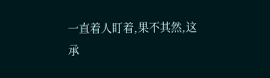一直着人盯着,果不其然,这承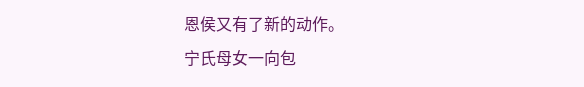恩侯又有了新的动作。
宁氏母女一向包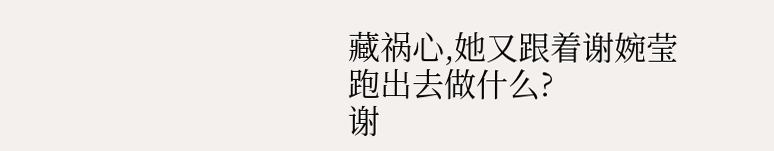藏祸心,她又跟着谢婉莹跑出去做什么?
谢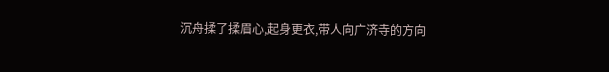沉舟揉了揉眉心,起身更衣,带人向广济寺的方向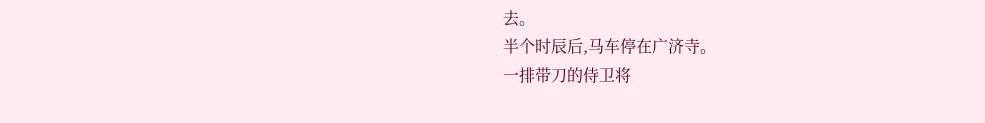去。
半个时辰后,马车停在广济寺。
一排带刀的侍卫将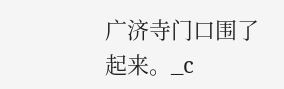广济寺门口围了起来。_c